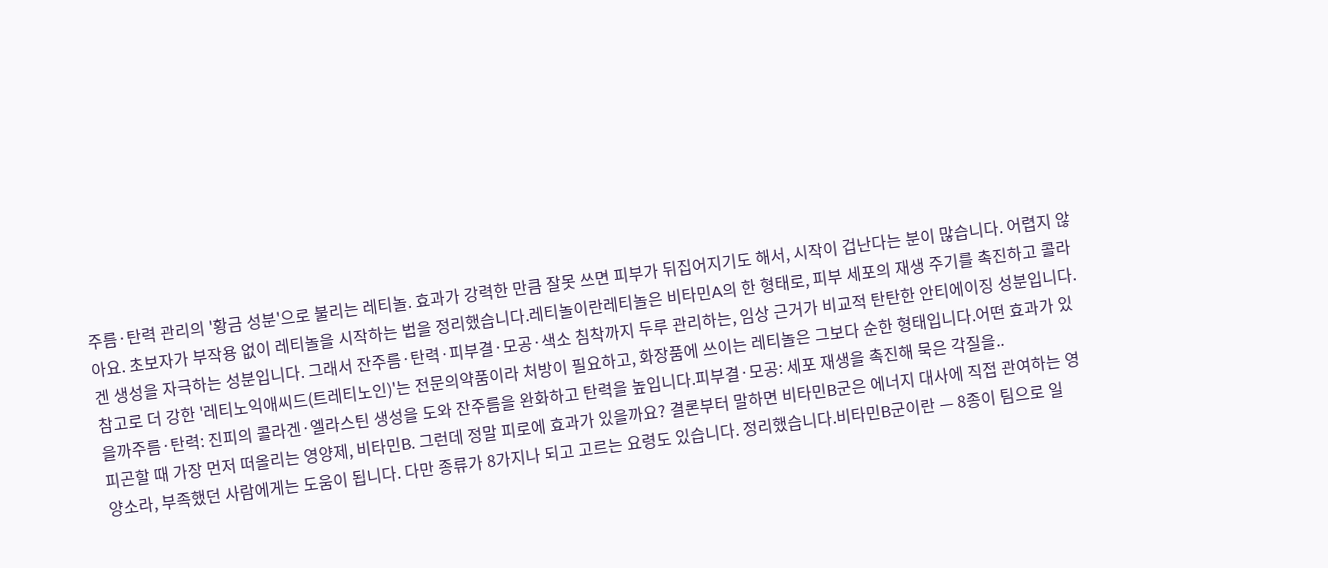주름·탄력 관리의 '황금 성분'으로 불리는 레티놀. 효과가 강력한 만큼 잘못 쓰면 피부가 뒤집어지기도 해서, 시작이 겁난다는 분이 많습니다. 어렵지 않아요. 초보자가 부작용 없이 레티놀을 시작하는 법을 정리했습니다.레티놀이란레티놀은 비타민A의 한 형태로, 피부 세포의 재생 주기를 촉진하고 콜라겐 생성을 자극하는 성분입니다. 그래서 잔주름·탄력·피부결·모공·색소 침착까지 두루 관리하는, 임상 근거가 비교적 탄탄한 안티에이징 성분입니다. 참고로 더 강한 '레티노익애씨드(트레티노인)'는 전문의약품이라 처방이 필요하고, 화장품에 쓰이는 레티놀은 그보다 순한 형태입니다.어떤 효과가 있을까주름·탄력: 진피의 콜라겐·엘라스틴 생성을 도와 잔주름을 완화하고 탄력을 높입니다.피부결·모공: 세포 재생을 촉진해 묵은 각질을..
피곤할 때 가장 먼저 떠올리는 영양제, 비타민B. 그런데 정말 피로에 효과가 있을까요? 결론부터 말하면 비타민B군은 에너지 대사에 직접 관여하는 영양소라, 부족했던 사람에게는 도움이 됩니다. 다만 종류가 8가지나 되고 고르는 요령도 있습니다. 정리했습니다.비타민B군이란 — 8종이 팀으로 일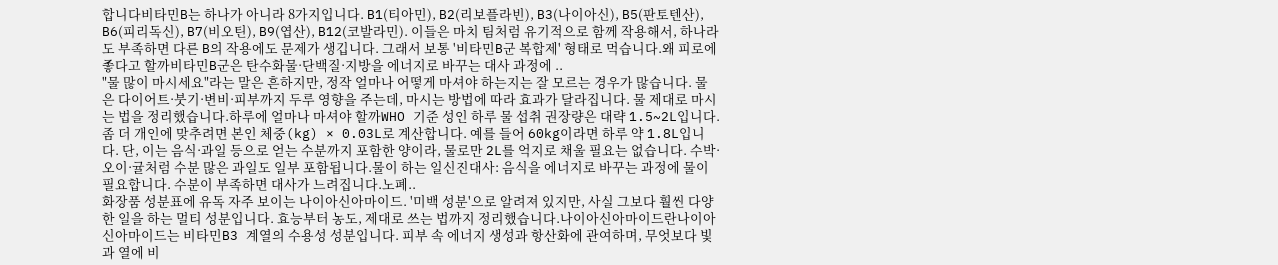합니다비타민B는 하나가 아니라 8가지입니다. B1(티아민), B2(리보플라빈), B3(나이아신), B5(판토텐산), B6(피리독신), B7(비오틴), B9(엽산), B12(코발라민). 이들은 마치 팀처럼 유기적으로 함께 작용해서, 하나라도 부족하면 다른 B의 작용에도 문제가 생깁니다. 그래서 보통 '비타민B군 복합제' 형태로 먹습니다.왜 피로에 좋다고 할까비타민B군은 탄수화물·단백질·지방을 에너지로 바꾸는 대사 과정에 ..
"물 많이 마시세요"라는 말은 흔하지만, 정작 얼마나 어떻게 마셔야 하는지는 잘 모르는 경우가 많습니다. 물은 다이어트·붓기·변비·피부까지 두루 영향을 주는데, 마시는 방법에 따라 효과가 달라집니다. 물 제대로 마시는 법을 정리했습니다.하루에 얼마나 마셔야 할까WHO 기준 성인 하루 물 섭취 권장량은 대략 1.5~2L입니다. 좀 더 개인에 맞추려면 본인 체중(kg) × 0.03L로 계산합니다. 예를 들어 60kg이라면 하루 약 1.8L입니다. 단, 이는 음식·과일 등으로 얻는 수분까지 포함한 양이라, 물로만 2L를 억지로 채울 필요는 없습니다. 수박·오이·귤처럼 수분 많은 과일도 일부 포함됩니다.물이 하는 일신진대사: 음식을 에너지로 바꾸는 과정에 물이 필요합니다. 수분이 부족하면 대사가 느려집니다.노폐..
화장품 성분표에 유독 자주 보이는 나이아신아마이드. '미백 성분'으로 알려져 있지만, 사실 그보다 훨씬 다양한 일을 하는 멀티 성분입니다. 효능부터 농도, 제대로 쓰는 법까지 정리했습니다.나이아신아마이드란나이아신아마이드는 비타민B3 계열의 수용성 성분입니다. 피부 속 에너지 생성과 항산화에 관여하며, 무엇보다 빛과 열에 비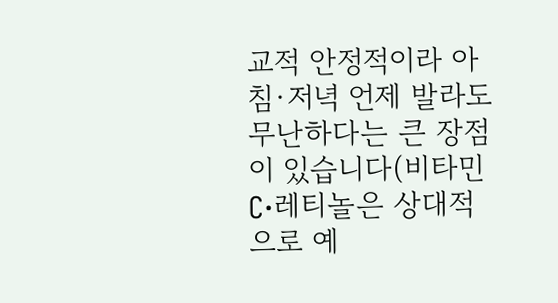교적 안정적이라 아침·저녁 언제 발라도 무난하다는 큰 장점이 있습니다(비타민C·레티놀은 상대적으로 예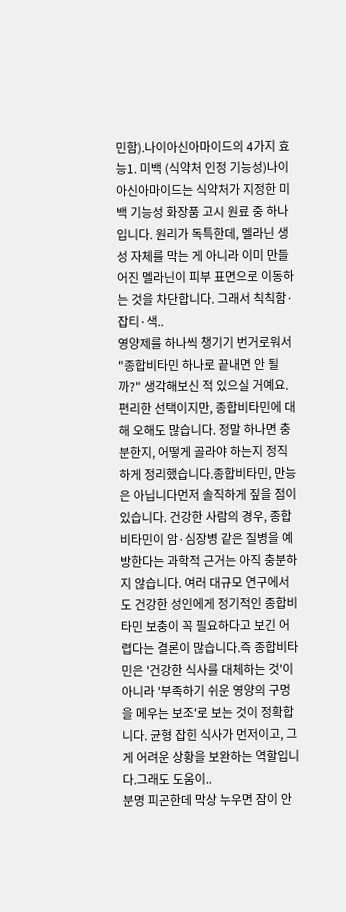민함).나이아신아마이드의 4가지 효능1. 미백 (식약처 인정 기능성)나이아신아마이드는 식약처가 지정한 미백 기능성 화장품 고시 원료 중 하나입니다. 원리가 독특한데, 멜라닌 생성 자체를 막는 게 아니라 이미 만들어진 멜라닌이 피부 표면으로 이동하는 것을 차단합니다. 그래서 칙칙함·잡티·색..
영양제를 하나씩 챙기기 번거로워서 "종합비타민 하나로 끝내면 안 될까?" 생각해보신 적 있으실 거예요. 편리한 선택이지만, 종합비타민에 대해 오해도 많습니다. 정말 하나면 충분한지, 어떻게 골라야 하는지 정직하게 정리했습니다.종합비타민, 만능은 아닙니다먼저 솔직하게 짚을 점이 있습니다. 건강한 사람의 경우, 종합비타민이 암·심장병 같은 질병을 예방한다는 과학적 근거는 아직 충분하지 않습니다. 여러 대규모 연구에서도 건강한 성인에게 정기적인 종합비타민 보충이 꼭 필요하다고 보긴 어렵다는 결론이 많습니다.즉 종합비타민은 '건강한 식사를 대체하는 것'이 아니라 '부족하기 쉬운 영양의 구멍을 메우는 보조'로 보는 것이 정확합니다. 균형 잡힌 식사가 먼저이고, 그게 어려운 상황을 보완하는 역할입니다.그래도 도움이..
분명 피곤한데 막상 누우면 잠이 안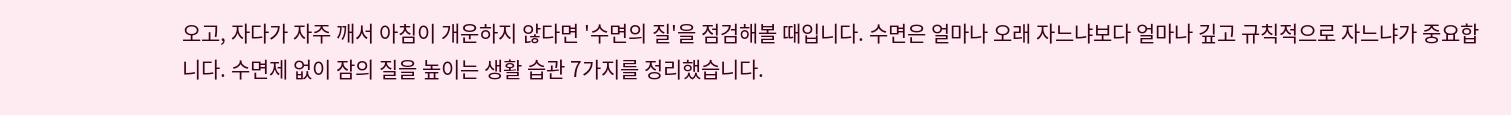오고, 자다가 자주 깨서 아침이 개운하지 않다면 '수면의 질'을 점검해볼 때입니다. 수면은 얼마나 오래 자느냐보다 얼마나 깊고 규칙적으로 자느냐가 중요합니다. 수면제 없이 잠의 질을 높이는 생활 습관 7가지를 정리했습니다.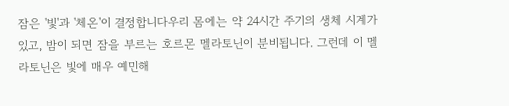잠은 '빛'과 '체온'이 결정합니다우리 몸에는 약 24시간 주기의 생체 시계가 있고, 밤이 되면 잠을 부르는 호르몬 멜라토닌이 분비됩니다. 그런데 이 멜라토닌은 빛에 매우 예민해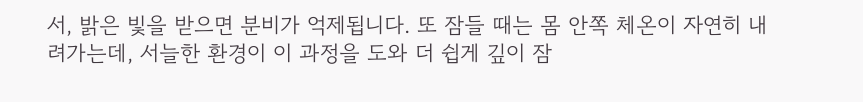서, 밝은 빛을 받으면 분비가 억제됩니다. 또 잠들 때는 몸 안쪽 체온이 자연히 내려가는데, 서늘한 환경이 이 과정을 도와 더 쉽게 깊이 잠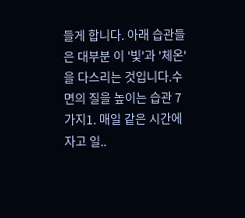들게 합니다. 아래 습관들은 대부분 이 '빛'과 '체온'을 다스리는 것입니다.수면의 질을 높이는 습관 7가지1. 매일 같은 시간에 자고 일..